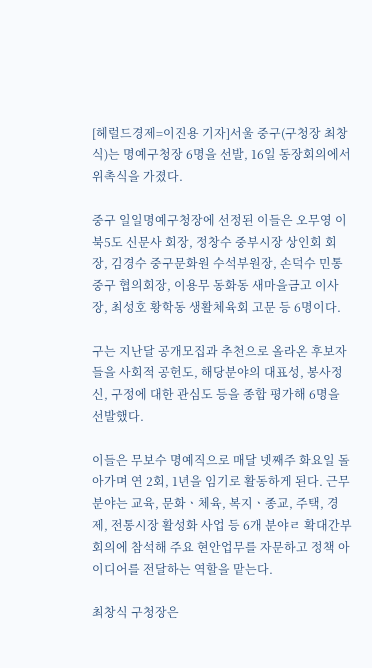[헤럴드경제=이진용 기자]서울 중구(구청장 최창식)는 명예구청장 6명을 선발, 16일 동장회의에서 위촉식을 가졌다.

중구 일일명예구청장에 선정된 이들은 오무영 이북5도 신문사 회장, 정창수 중부시장 상인회 회장, 김경수 중구문화원 수석부원장, 손덕수 민통중구 협의회장, 이용무 동화동 새마을금고 이사장, 최성호 황학동 생활체육회 고문 등 6명이다.

구는 지난달 공개모집과 추천으로 올라온 후보자들을 사회적 공헌도, 해당분야의 대표성, 봉사정신, 구정에 대한 관심도 등을 종합 평가해 6명을 선발했다.

이들은 무보수 명예직으로 매달 넷째주 화요일 돌아가며 연 2회, 1년을 임기로 활동하게 된다. 근무분야는 교육, 문화ㆍ체육, 복지ㆍ종교, 주택, 경제, 전통시장 활성화 사업 등 6개 분야ㄹ 확대간부회의에 참석해 주요 현안업무를 자문하고 정책 아이디어를 전달하는 역할을 맡는다.

최창식 구청장은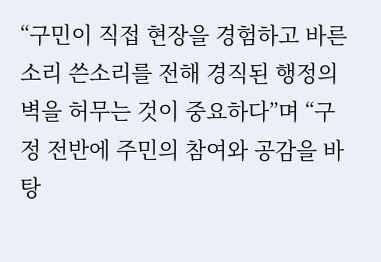“구민이 직접 현장을 경험하고 바른소리 쓴소리를 전해 경직된 행정의 벽을 허무는 것이 중요하다”며 “구정 전반에 주민의 참여와 공감을 바탕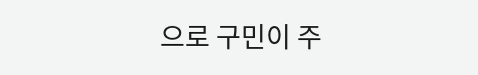으로 구민이 주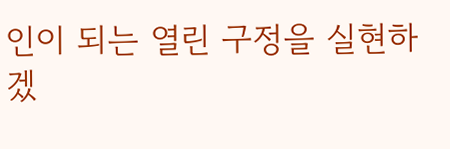인이 되는 열린 구정을 실현하겠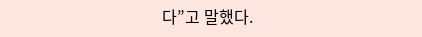다”고 말했다.